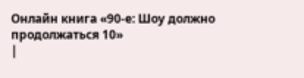Онлайн книга «90-е: Шоу должно продолжаться 10»
|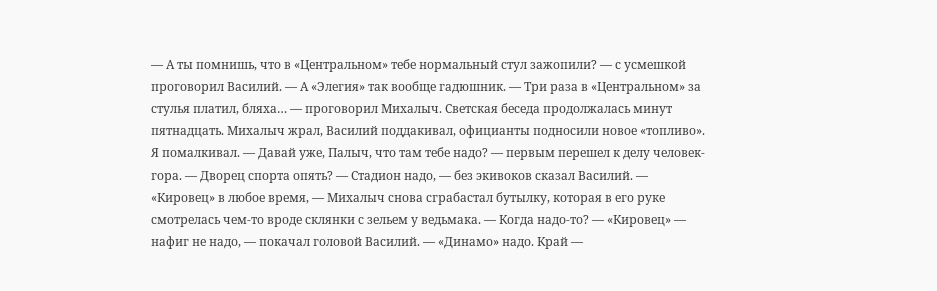— А ты помнишь, что в «Центральном» тебе нормальный стул зажопили? — с усмешкой проговорил Василий. — А «Элегия» так вообще гадюшник. — Три раза в «Центральном» за стулья платил, бляха… — проговорил Михалыч. Светская беседа продолжалась минут пятнадцать. Михалыч жрал, Василий поддакивал, официанты подносили новое «топливо». Я помалкивал. — Давай уже, Палыч, что там тебе надо? — первым перешел к делу человек-гора. — Дворец спорта опять? — Стадион надо, — без экивоков сказал Василий. — «Кировец» в любое время, — Михалыч снова сграбастал бутылку, которая в его руке смотрелась чем-то вроде склянки с зельем у ведьмака. — Когда надо-то? — «Кировец» — нафиг не надо, — покачал головой Василий. — «Динамо» надо. Край —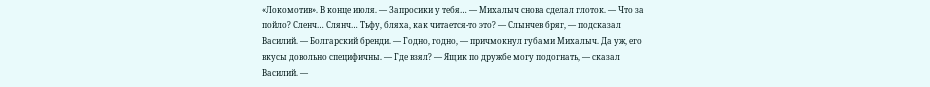«Локомотив». В конце июля. — Запросики у тебя… — Михалыч снова сделал глоток. — Что за пойло? Сленч… Слянч… Тьфу, бляха, как читается-то это? — Слынчев бряг, — подсказал Василий. — Болгарский бренди. — Годно, годно, — причмокнул губами Михалыч. Да уж, его вкусы довольно специфичны. — Где взял? — Ящик по дружбе могу подогнать, — сказал Василий. —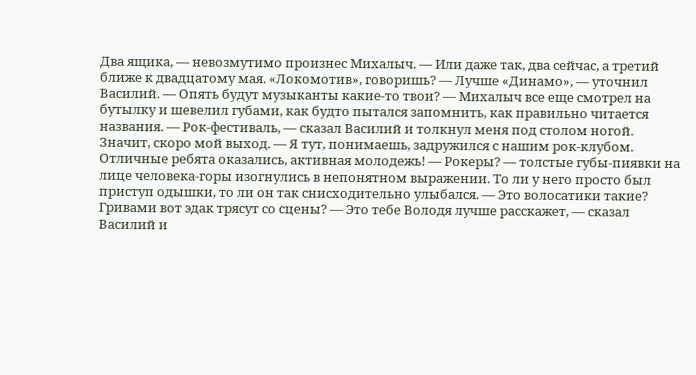Два ящика, — невозмутимо произнес Михалыч. — Или даже так, два сейчас, а третий ближе к двадцатому мая. «Локомотив», говоришь? — Лучше «Динамо», — уточнил Василий. — Опять будут музыканты какие-то твои? — Михалыч все еще смотрел на бутылку и шевелил губами, как будто пытался запомнить, как правильно читается названия. — Рок-фестиваль, — сказал Василий и толкнул меня под столом ногой. Значит, скоро мой выход. — Я тут, понимаешь, задружился с нашим рок-клубом. Отличные ребята оказались, активная молодежь! — Рокеры? — толстые губы-пиявки на лице человека-горы изогнулись в непонятном выражении. То ли у него просто был приступ одышки, то ли он так снисходительно улыбался. — Это волосатики такие? Гривами вот эдак трясут со сцены? — Это тебе Володя лучше расскажет, — сказал Василий и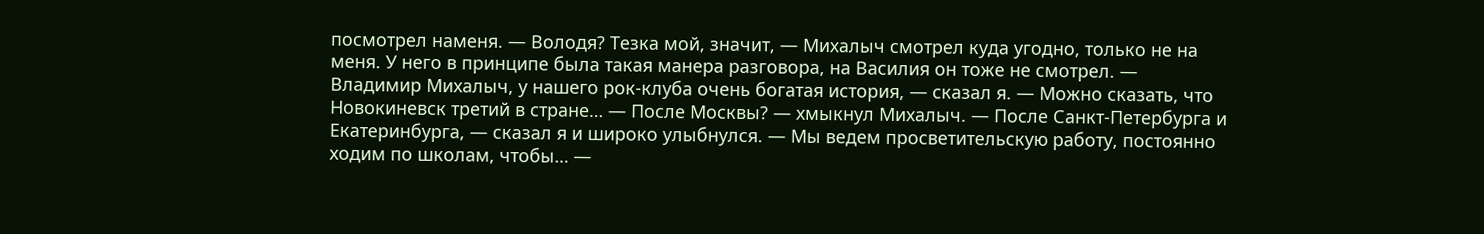посмотрел наменя. — Володя? Тезка мой, значит, — Михалыч смотрел куда угодно, только не на меня. У него в принципе была такая манера разговора, на Василия он тоже не смотрел. — Владимир Михалыч, у нашего рок-клуба очень богатая история, — сказал я. — Можно сказать, что Новокиневск третий в стране… — После Москвы? — хмыкнул Михалыч. — После Санкт-Петербурга и Екатеринбурга, — сказал я и широко улыбнулся. — Мы ведем просветительскую работу, постоянно ходим по школам, чтобы… —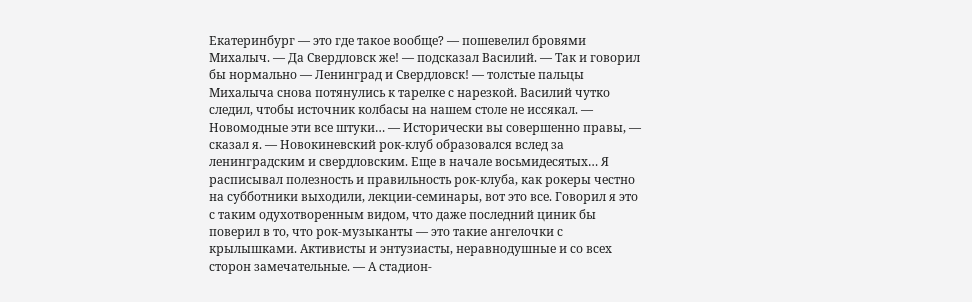Екатеринбург — это где такое вообще? — пошевелил бровями Михалыч. — Да Свердловск же! — подсказал Василий. — Так и говорил бы нормально — Ленинград и Свердловск! — толстые пальцы Михалыча снова потянулись к тарелке с нарезкой. Василий чутко следил, чтобы источник колбасы на нашем столе не иссякал. — Новомодные эти все штуки… — Исторически вы совершенно правы, — сказал я. — Новокиневский рок-клуб образовался вслед за ленинградским и свердловским. Еще в начале восьмидесятых… Я расписывал полезность и правильность рок-клуба, как рокеры честно на субботники выходили, лекции-семинары, вот это все. Говорил я это с таким одухотворенным видом, что даже последний циник бы поверил в то, что рок-музыканты — это такие ангелочки с крылышками. Активисты и энтузиасты, неравнодушные и со всех сторон замечательные. — А стадион-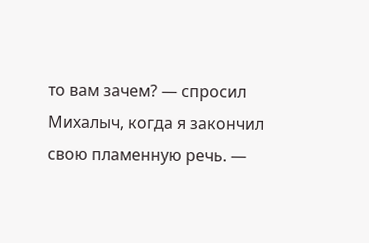то вам зачем? — спросил Михалыч, когда я закончил свою пламенную речь. —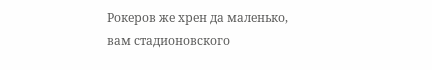Рокеров же хрен да маленько, вам стадионовского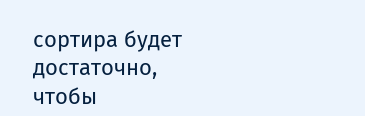сортира будет достаточно, чтобы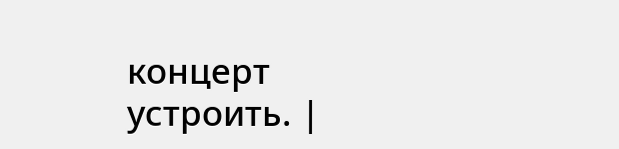концерт устроить. |